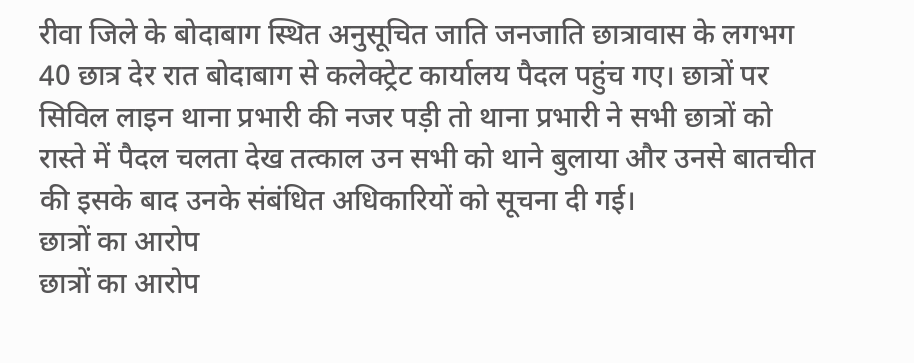रीवा जिले के बोदाबाग स्थित अनुसूचित जाति जनजाति छात्रावास के लगभग 40 छात्र देर रात बोदाबाग से कलेक्ट्रेट कार्यालय पैदल पहुंच गए। छात्रों पर सिविल लाइन थाना प्रभारी की नजर पड़ी तो थाना प्रभारी ने सभी छात्रों को रास्ते में पैदल चलता देख तत्काल उन सभी को थाने बुलाया और उनसे बातचीत की इसके बाद उनके संबंधित अधिकारियों को सूचना दी गई।
छात्रों का आरोप
छात्रों का आरोप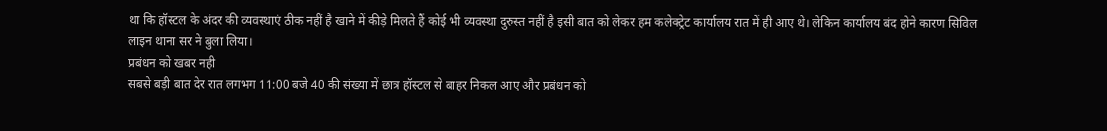था कि हॉस्टल के अंदर की व्यवस्थाएं ठीक नहीं है खाने में कीड़े मिलते हैं कोई भी व्यवस्था दुरुस्त नहीं है इसी बात को लेकर हम कलेक्ट्रेट कार्यालय रात में ही आए थे। लेकिन कार्यालय बंद होने कारण सिविल लाइन थाना सर ने बुला लिया।
प्रबंधन को खबर नही
सबसे बड़ी बात देर रात लगभग 11:00 बजे 40 की संख्या में छात्र हॉस्टल से बाहर निकल आए और प्रबंधन को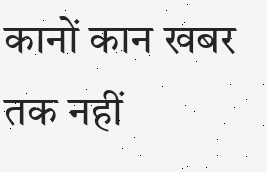कानों कान खबर तक नहीं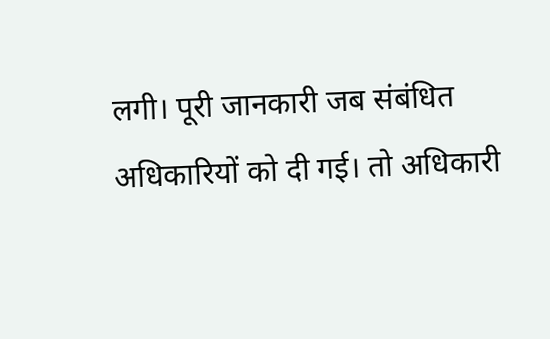लगी। पूरी जानकारी जब संबंधित अधिकारियों को दी गई। तो अधिकारी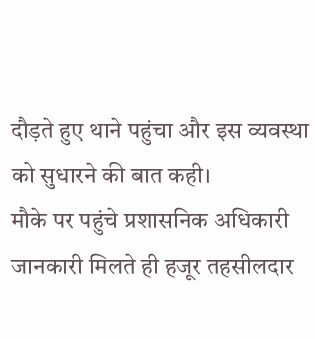दौड़ते हुए थाने पहुंचा और इस व्यवस्था को सुधारने की बात कही।
मौके पर पहुंचे प्रशासनिक अधिकारी
जानकारी मिलते ही हजूर तहसीलदार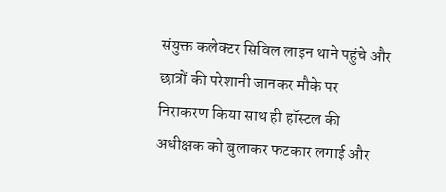संयुक्त कलेक्टर सिविल लाइन थाने पहुंचे और छात्रों की परेशानी जानकर मौके पर निराकरण किया साथ ही हॉस्टल की अधीक्षक को बुलाकर फटकार लगाई और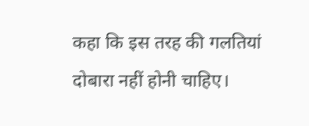कहा कि इस तरह की गलतियां दोबारा नहीं होनी चाहिए।